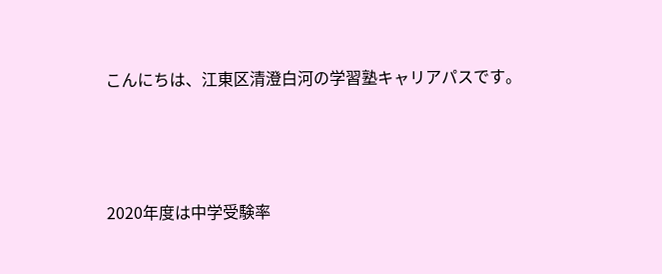こんにちは、江東区清澄白河の学習塾キャリアパスです。



2020年度は中学受験率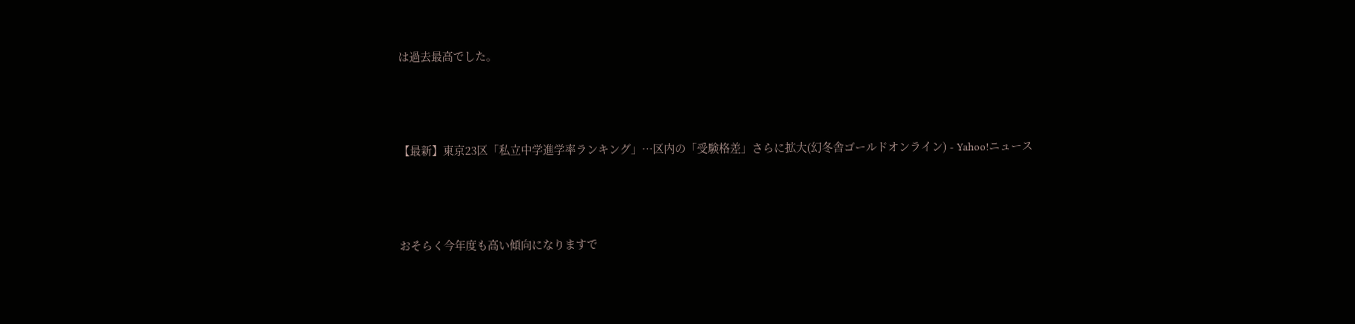は過去最高でした。



【最新】東京23区「私立中学進学率ランキング」…区内の「受験格差」さらに拡大(幻冬舎ゴールドオンライン) - Yahoo!ニュース



おそらく今年度も高い傾向になりますで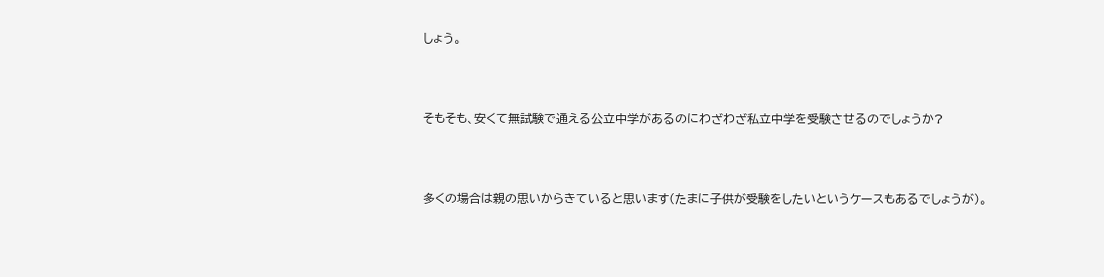しょう。



そもそも、安くて無試験で通える公立中学があるのにわざわざ私立中学を受験させるのでしょうか?



多くの場合は親の思いからきていると思います(たまに子供が受験をしたいというケースもあるでしょうが)。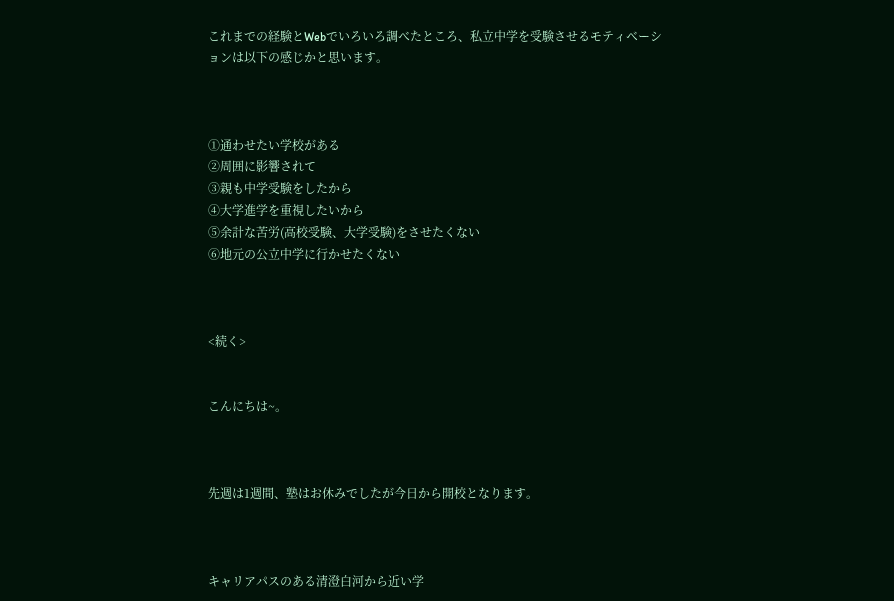これまでの経験とWebでいろいろ調べたところ、私立中学を受験させるモティベーションは以下の感じかと思います。



①通わせたい学校がある
②周囲に影響されて
③親も中学受験をしたから
④大学進学を重視したいから
⑤余計な苦労(高校受験、大学受験)をさせたくない
⑥地元の公立中学に行かせたくない



<続く>


こんにちは~。



先週は1週間、塾はお休みでしたが今日から開校となります。



キャリアパスのある清澄白河から近い学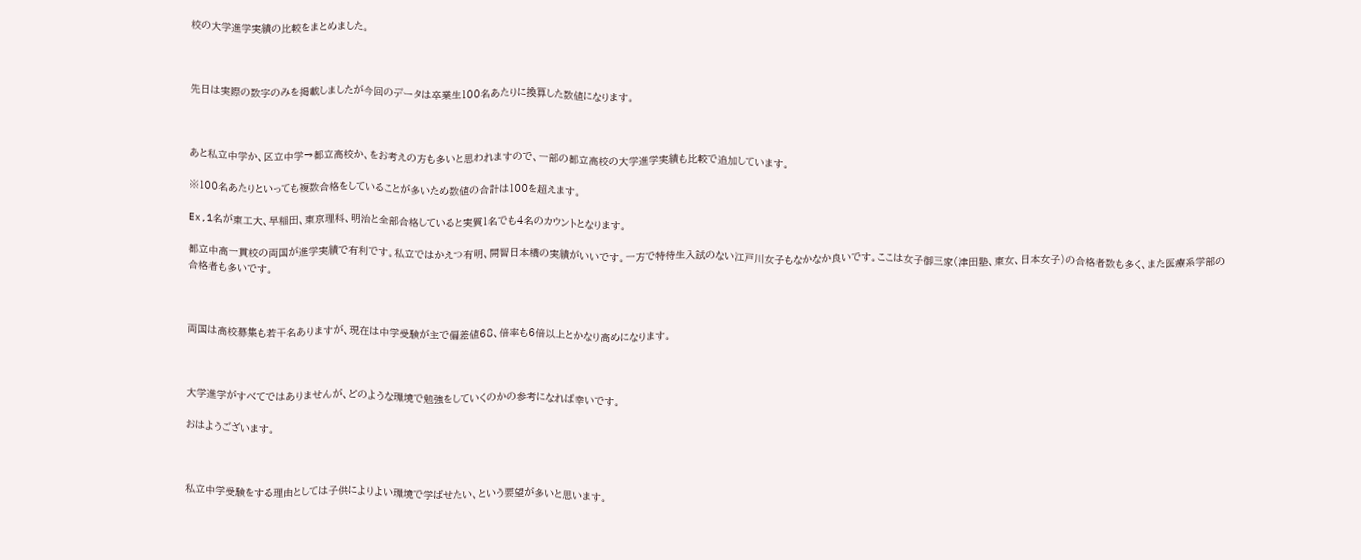校の大学進学実績の比較をまとめました。



先日は実際の数字のみを掲載しましたが今回のデータは卒業生100名あたりに換算した数値になります。



あと私立中学か、区立中学→都立高校か、をお考えの方も多いと思われますので、一部の都立高校の大学進学実績も比較で追加しています。

※100名あたりといっても複数合格をしていることが多いため数値の合計は100を超えます。

Ex,1名が東工大、早稲田、東京理科、明治と全部合格していると実質1名でも4名のカウントとなります。

都立中高一貫校の両国が進学実績で有利です。私立ではかえつ有明、開智日本橋の実績がいいです。一方で特待生入試のない江戸川女子もなかなか良いです。ここは女子御三家(津田塾、東女、日本女子)の合格者数も多く、また医療系学部の合格者も多いです。



両国は高校募集も若干名ありますが、現在は中学受験が主で偏差値68、倍率も6倍以上とかなり高めになります。



大学進学がすべてではありませんが、どのような環境で勉強をしていくのかの参考になれば幸いです。

おはようございます。



私立中学受験をする理由としては子供によりよい環境で学ばせたい、という要望が多いと思います。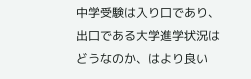中学受験は入り口であり、出口である大学進学状況はどうなのか、はより良い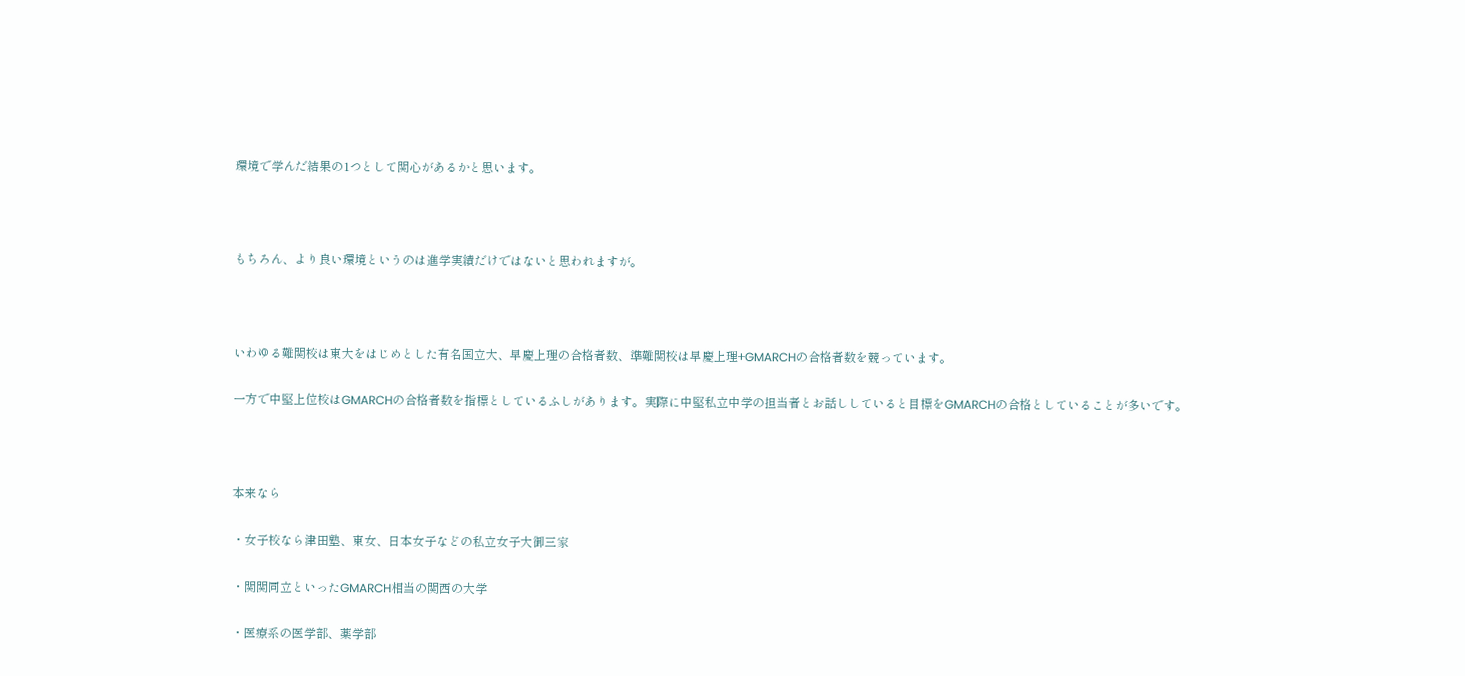環境で学んだ結果の1つとして関心があるかと思います。



もちろん、より良い環境というのは進学実績だけではないと思われますが。



いわゆる難関校は東大をはじめとした有名国立大、早慶上理の合格者数、準難関校は早慶上理+GMARCHの合格者数を競っています。

一方で中堅上位校はGMARCHの合格者数を指標としているふしがあります。実際に中堅私立中学の担当者とお話ししていると目標をGMARCHの合格としていることが多いです。



本来なら

・女子校なら津田塾、東女、日本女子などの私立女子大御三家

・関関同立といったGMARCH相当の関西の大学

・医療系の医学部、薬学部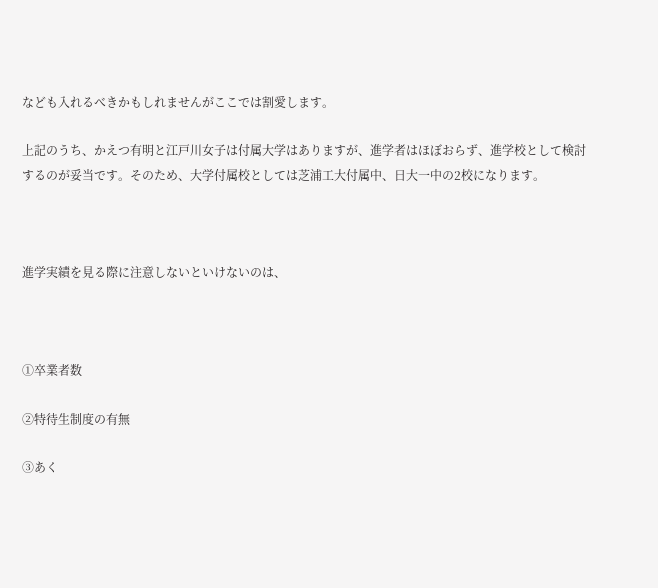なども入れるべきかもしれませんがここでは割愛します。

上記のうち、かえつ有明と江戸川女子は付属大学はありますが、進学者はほぼおらず、進学校として検討するのが妥当です。そのため、大学付属校としては芝浦工大付属中、日大一中の2校になります。



進学実績を見る際に注意しないといけないのは、



①卒業者数

②特待生制度の有無

③あく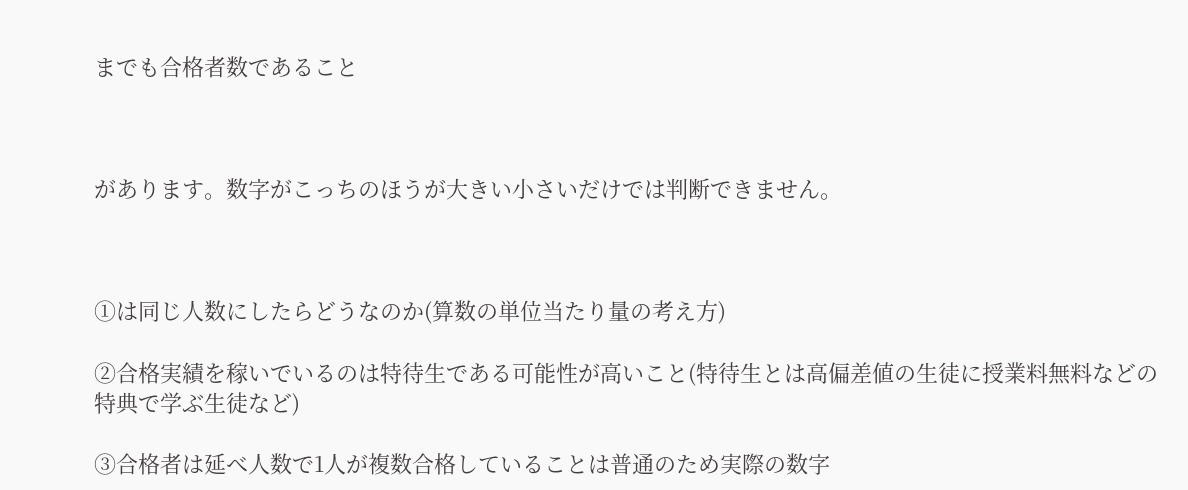までも合格者数であること



があります。数字がこっちのほうが大きい小さいだけでは判断できません。



①は同じ人数にしたらどうなのか(算数の単位当たり量の考え方)

②合格実績を稼いでいるのは特待生である可能性が高いこと(特待生とは高偏差値の生徒に授業料無料などの特典で学ぶ生徒など)

③合格者は延べ人数で1人が複数合格していることは普通のため実際の数字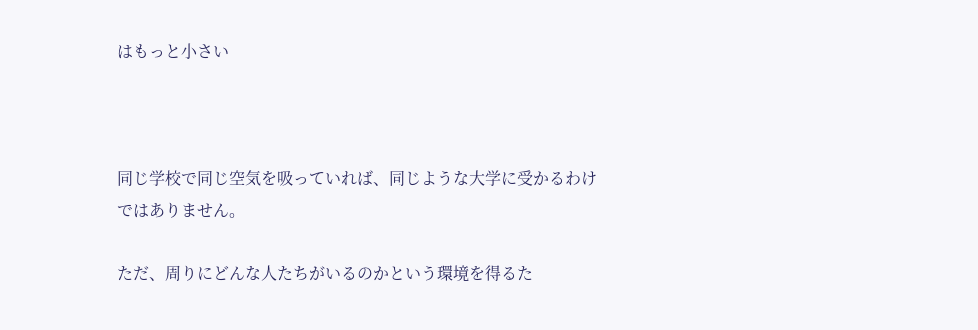はもっと小さい



同じ学校で同じ空気を吸っていれば、同じような大学に受かるわけではありません。

ただ、周りにどんな人たちがいるのかという環境を得るた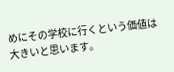めにその学校に行くという価値は大きいと思います。